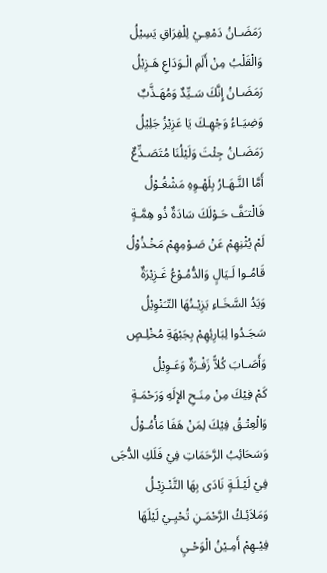رَمَضَـانُ دَمْعِـيْ لِلْفِرَاقِ يَسِيْلُ
وَالْقَلْبُ مِنْ أَلَمِ الْـوَدَاعِ هَـزِيْلُ
رَمَضَـانُ إِنَّكَ سَـيِّدٌ وَمُهَـذَّبٌ
وَضِيَـاءُ وَجْهِـكَ يَا عَزِيْزُ جَلِيْلُ
رَمَضَـانُ جِئْتَ وَلَيْلُنَا مُتَصَـدِّعٌ
أَمَّا النَّـهَـارُ بِلَهْـوِهِ مَشْغُـوْلُ
فَالْتـَفَّ حَـوْلَكَ سَادَةٌ ذُو هِمَّـةٍ
لَمْ يُثْنِهِمْ عَنْ صَـوْمِهِمْ مَخْـذُوْلُ
قَامُـوا لَـيَالٍ وَالدُّمُـوْعُ غَـزِيْرَةٌ
وَيَدُ السَّخَـاءِ يَزِيْـنُهَا التّـَنْوِيْلُ
سَجَـدُوا لِبَارِئِهِمْ بِجَبْهَةِ مُخْلِـصٍ
وَأَصَـابَ كُلاًّ زَفْـرَةٌ وَعَـوِيْلُ
كَمْ فِيْكَ مِنْ مِنَـحِ الإِلَهِ وَرَحْمَـةٍ
وَالْعِتْـقُ فِيْكَ لِمَنْ هَفَا مَأْمُـوْلُ
وَسَحَائِبُ الرَّحَمَاتِ فِيْ فَلَكِ الدُّجَى
فِيْ لَيْـلَـةٍ نَادَى بِهَا التَّنْـزِيْـلُ
وَمَلاَئِـكُ الرَّحْمَـنِ تُحْيِـيْ لَيْلَهَا
فِيْـهِمْ أَمِـيْنُ الْوَحْـيِ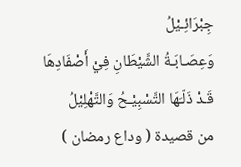جِبْرَائِـيْلُ
وَعِصَـابَـةُ الشَّيْطَانِ فِيْ أَصْفَادِهَا
قَـدْ ذَلّـَهَا التَّسْبِيْـحُ وَالتَّهْلِيْلُ
من قصيدة ( وداع رمضان )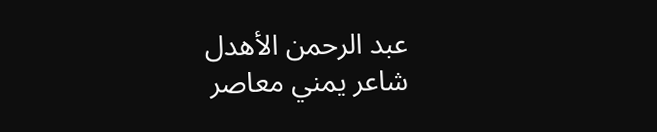عبد الرحمن الأهدل
شاعر يمني معاصر